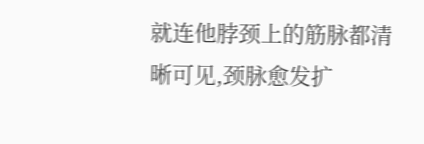就连他脖颈上的筋脉都清晰可见,颈脉愈发扩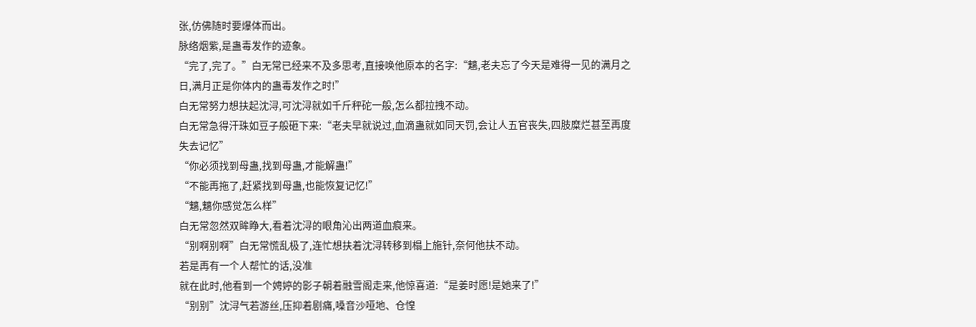张,仿佛随时要爆体而出。
脉络烟紫,是蛊毒发作的迹象。
“完了,完了。”白无常已经来不及多思考,直接唤他原本的名字:“魑,老夫忘了今天是难得一见的满月之日,满月正是你体内的蛊毒发作之时!”
白无常努力想扶起沈浔,可沈浔就如千斤秤砣一般,怎么都拉拽不动。
白无常急得汗珠如豆子般砸下来:“老夫早就说过,血滴蛊就如同天罚,会让人五官丧失,四肢糜烂甚至再度失去记忆”
“你必须找到母蛊,找到母蛊,才能解蛊!”
“不能再拖了,赶紧找到母蛊,也能恢复记忆!”
“魑,魑你感觉怎么样”
白无常忽然双眸睁大,看着沈浔的眼角沁出两道血痕来。
“别啊别啊”白无常慌乱极了,连忙想扶着沈浔转移到榻上施针,奈何他扶不动。
若是再有一个人帮忙的话,没准
就在此时,他看到一个娉婷的影子朝着融雪阁走来,他惊喜道:“是姜时愿!是她来了!”
“别别”沈浔气若游丝,压抑着剧痛,嗓音沙哑地、仓惶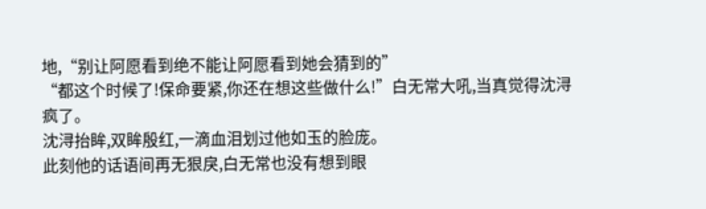地,“别让阿愿看到绝不能让阿愿看到她会猜到的”
“都这个时候了!保命要紧,你还在想这些做什么!”白无常大吼,当真觉得沈浔疯了。
沈浔抬眸,双眸殷红,一滴血泪划过他如玉的脸庞。
此刻他的话语间再无狠戾,白无常也没有想到眼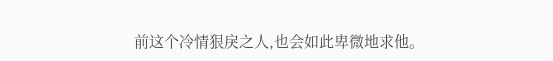前这个冷情狠戾之人,也会如此卑微地求他。